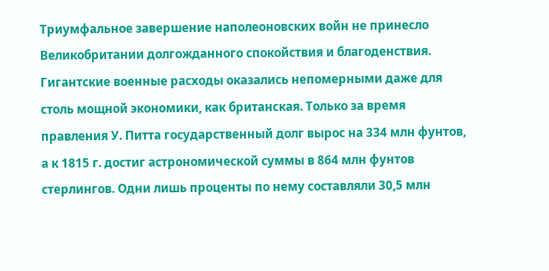Триумфальное завершение наполеоновских войн не принесло Великобритании долгожданного спокойствия и благоденствия. Гигантские военные расходы оказались непомерными даже для столь мощной экономики, как британская. Только за время правления У. Питта государственный долг вырос на 334 млн фунтов, а к 1815 г. достиг астрономической суммы в 864 млн фунтов стерлингов. Одни лишь проценты по нему составляли 30,5 млн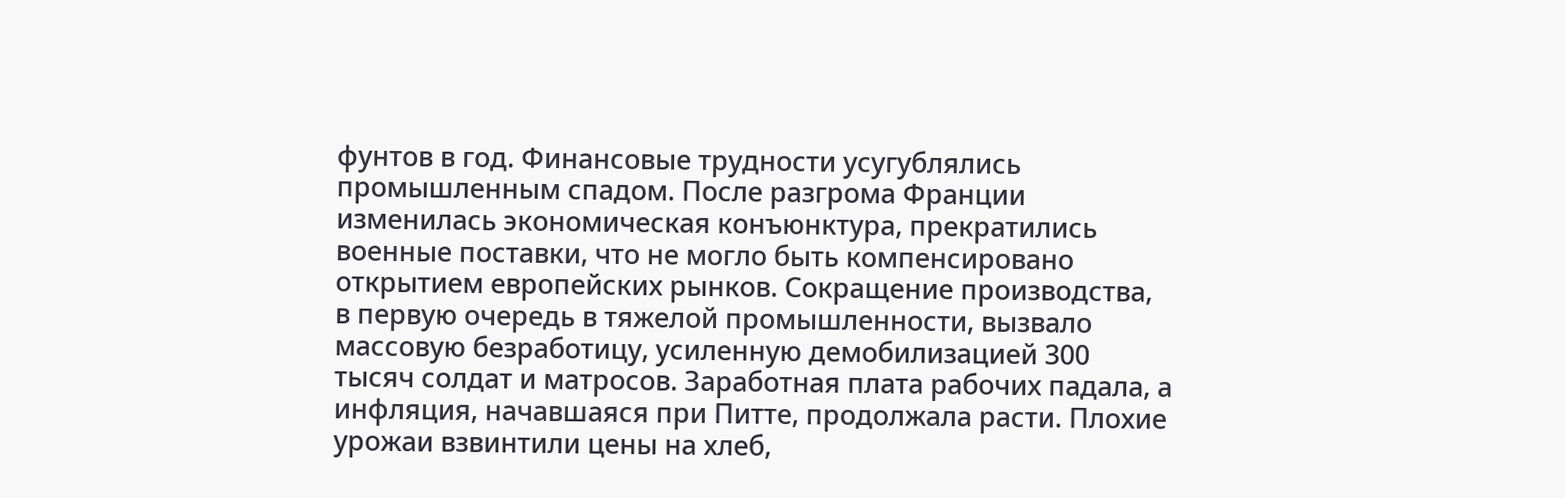фунтов в год. Финансовые трудности усугублялись промышленным спадом. После разгрома Франции изменилась экономическая конъюнктура, прекратились военные поставки, что не могло быть компенсировано открытием европейских рынков. Сокращение производства, в первую очередь в тяжелой промышленности, вызвало массовую безработицу, усиленную демобилизацией 300 тысяч солдат и матросов. Заработная плата рабочих падала, а инфляция, начавшаяся при Питте, продолжала расти. Плохие урожаи взвинтили цены на хлеб,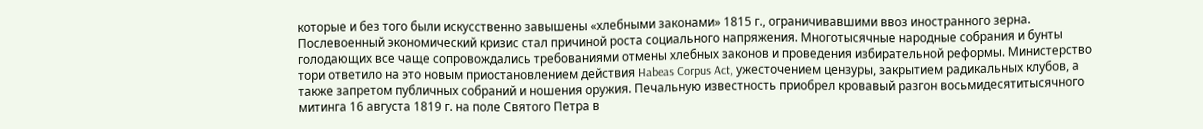которые и без того были искусственно завышены «хлебными законами» 1815 г., ограничивавшими ввоз иностранного зерна.
Послевоенный экономический кризис стал причиной роста социального напряжения. Многотысячные народные собрания и бунты голодающих все чаще сопровождались требованиями отмены хлебных законов и проведения избирательной реформы. Министерство тори ответило на это новым приостановлением действия Habeas Corpus Act, ужесточением цензуры, закрытием радикальных клубов, а также запретом публичных собраний и ношения оружия. Печальную известность приобрел кровавый разгон восьмидесятитысячного митинга 16 августа 1819 г. на поле Святого Петра в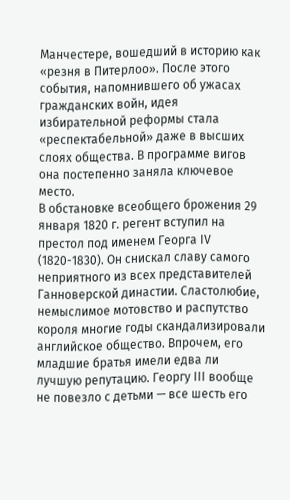Манчестере, вошедший в историю как «резня в Питерлоо». После этого события, напомнившего об ужасах гражданских войн, идея избирательной реформы стала «респектабельной» даже в высших слоях общества. В программе вигов она постепенно заняла ключевое место.
В обстановке всеобщего брожения 29 января 1820 г. регент вступил на престол под именем Георга IV (1820-1830). Он снискал славу самого неприятного из всех представителей Ганноверской династии. Сластолюбие, немыслимое мотовство и распутство короля многие годы скандализировали английское общество. Впрочем, его младшие братья имели едва ли лучшую репутацию. Георгу III вообще не повезло с детьми — все шесть его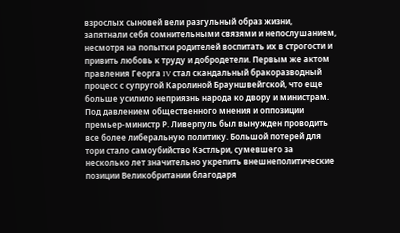взрослых сыновей вели разгульный образ жизни, запятнали себя сомнительными связями и непослушанием, несмотря на попытки родителей воспитать их в строгости и привить любовь к труду и добродетели. Первым же актом правления Георга IV стал скандальный бракоразводный процесс с супругой Каролиной Брауншвейгской, что еще больше усилило неприязнь народа ко двору и министрам.
Под давлением общественного мнения и оппозиции премьер-министр Р. Ливерпуль был вынужден проводить все более либеральную политику. Большой потерей для тори стало самоубийство Кэстльри, сумевшего за несколько лет значительно укрепить внешнеполитические позиции Великобритании благодаря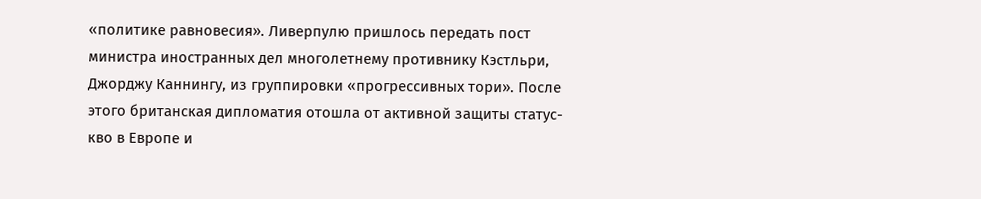«политике равновесия». Ливерпулю пришлось передать пост министра иностранных дел многолетнему противнику Кэстльри, Джорджу Каннингу, из группировки «прогрессивных тори». После этого британская дипломатия отошла от активной защиты статус-кво в Европе и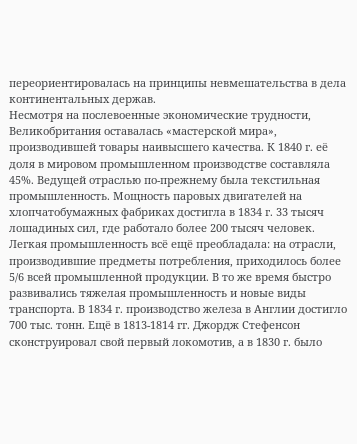переориентировалась на принципы невмешательства в дела континентальных держав.
Несмотря на послевоенные экономические трудности, Великобритания оставалась «мастерской мира», производившей товары наивысшего качества. К 1840 г. её доля в мировом промышленном производстве составляла 45%. Ведущей отраслью по-прежнему была текстильная промышленность. Мощность паровых двигателей на хлопчатобумажных фабриках достигла в 1834 г. 33 тысяч лошадиных сил, где работало более 200 тысяч человек. Легкая промышленность всё ещё преобладала: на отрасли, производившие предметы потребления, приходилось более 5/6 всей промышленной продукции. В то же время быстро развивались тяжелая промышленность и новые виды транспорта. В 1834 г. производство железа в Англии достигло 700 тыс. тонн. Ещё в 1813-1814 гг. Джордж Стефенсон сконструировал свой первый локомотив, а в 1830 г. было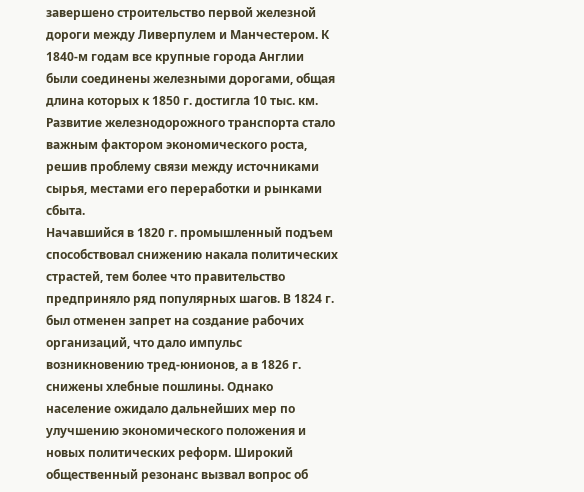завершено строительство первой железной дороги между Ливерпулем и Манчестером. К 1840-м годам все крупные города Англии были соединены железными дорогами, общая длина которых к 1850 г. достигла 10 тыс. км. Развитие железнодорожного транспорта стало важным фактором экономического роста, решив проблему связи между источниками сырья, местами его переработки и рынками сбыта.
Начавшийся в 1820 г. промышленный подъем способствовал снижению накала политических страстей, тем более что правительство предприняло ряд популярных шагов. В 1824 г. был отменен запрет на создание рабочих организаций, что дало импульс возникновению тред-юнионов, а в 1826 г. снижены хлебные пошлины. Однако население ожидало дальнейших мер по улучшению экономического положения и новых политических реформ. Широкий общественный резонанс вызвал вопрос об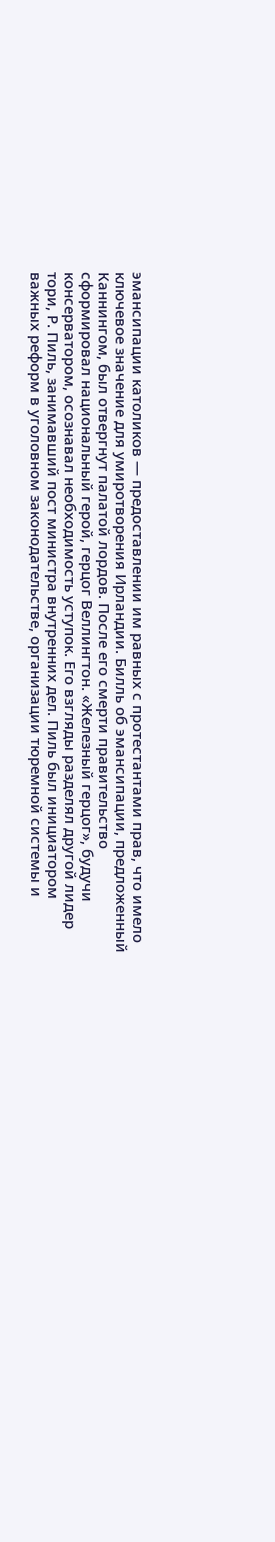эмансипации католиков — предоставлении им равных с протестантами прав, что имело ключевое значение для умиротворения Ирландии. Билль об эмансипации, предложенный Каннингом, был отвергнут палатой лордов. После его смерти правительство сформировал национальный герой, герцог Веллингтон. «Железный герцог», будучи консерватором, осознавал необходимость уступок. Его взгляды разделял другой лидер тори, Р. Пиль, занимавший пост министра внутренних дел. Пиль был инициатором важных реформ в уголовном законодательстве, организации тюремной системы и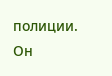полиции. Он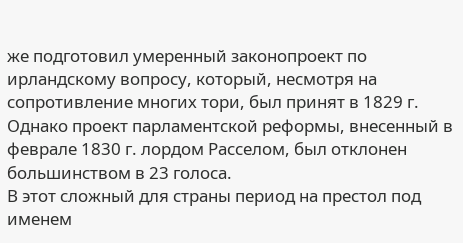же подготовил умеренный законопроект по ирландскому вопросу, который, несмотря на сопротивление многих тори, был принят в 1829 г. Однако проект парламентской реформы, внесенный в феврале 1830 г. лордом Расселом, был отклонен большинством в 23 голоса.
В этот сложный для страны период на престол под именем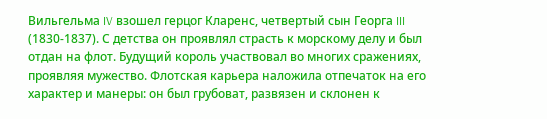Вильгельма IV взошел герцог Кларенс, четвертый сын Георга III (1830-1837). С детства он проявлял страсть к морскому делу и был отдан на флот. Будущий король участвовал во многих сражениях, проявляя мужество. Флотская карьера наложила отпечаток на его характер и манеры: он был грубоват, развязен и склонен к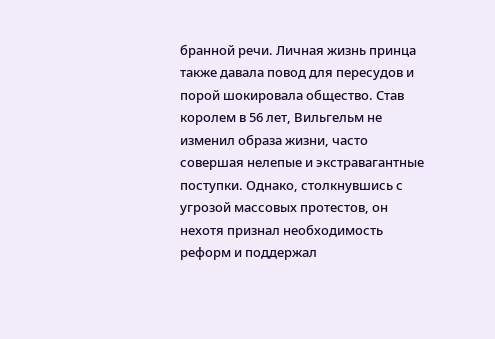бранной речи. Личная жизнь принца также давала повод для пересудов и порой шокировала общество. Став королем в 56 лет, Вильгельм не изменил образа жизни, часто совершая нелепые и экстравагантные поступки. Однако, столкнувшись с угрозой массовых протестов, он нехотя признал необходимость реформ и поддержал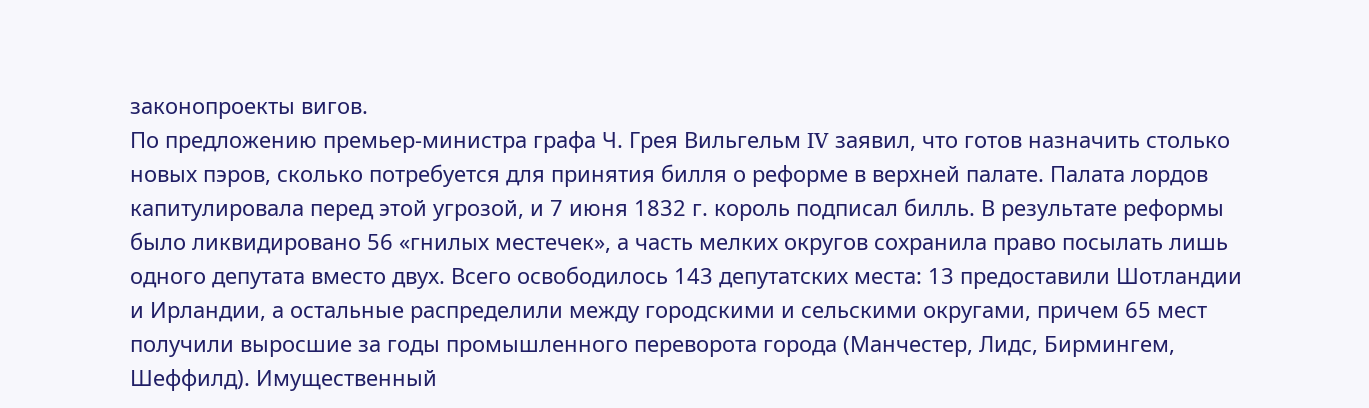законопроекты вигов.
По предложению премьер-министра графа Ч. Грея Вильгельм IV заявил, что готов назначить столько новых пэров, сколько потребуется для принятия билля о реформе в верхней палате. Палата лордов капитулировала перед этой угрозой, и 7 июня 1832 г. король подписал билль. В результате реформы было ликвидировано 56 «гнилых местечек», а часть мелких округов сохранила право посылать лишь одного депутата вместо двух. Всего освободилось 143 депутатских места: 13 предоставили Шотландии и Ирландии, а остальные распределили между городскими и сельскими округами, причем 65 мест получили выросшие за годы промышленного переворота города (Манчестер, Лидс, Бирмингем, Шеффилд). Имущественный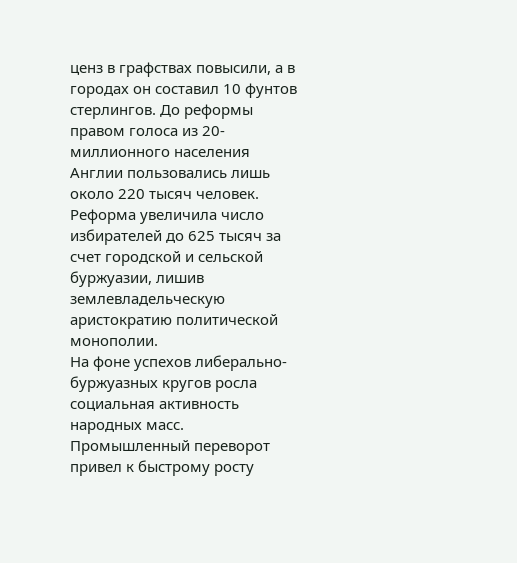ценз в графствах повысили, а в городах он составил 10 фунтов стерлингов. До реформы правом голоса из 20-миллионного населения Англии пользовались лишь около 220 тысяч человек. Реформа увеличила число избирателей до 625 тысяч за счет городской и сельской буржуазии, лишив землевладельческую аристократию политической монополии.
На фоне успехов либерально-буржуазных кругов росла социальная активность народных масс. Промышленный переворот привел к быстрому росту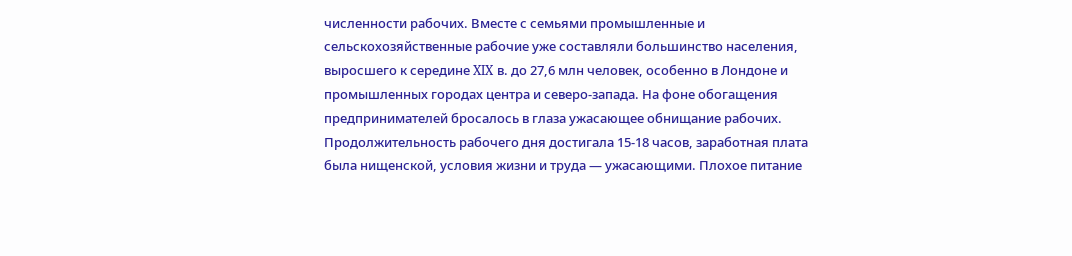численности рабочих. Вместе с семьями промышленные и сельскохозяйственные рабочие уже составляли большинство населения, выросшего к середине XIX в. до 27,6 млн человек, особенно в Лондоне и промышленных городах центра и северо-запада. На фоне обогащения предпринимателей бросалось в глаза ужасающее обнищание рабочих. Продолжительность рабочего дня достигала 15-18 часов, заработная плата была нищенской, условия жизни и труда — ужасающими. Плохое питание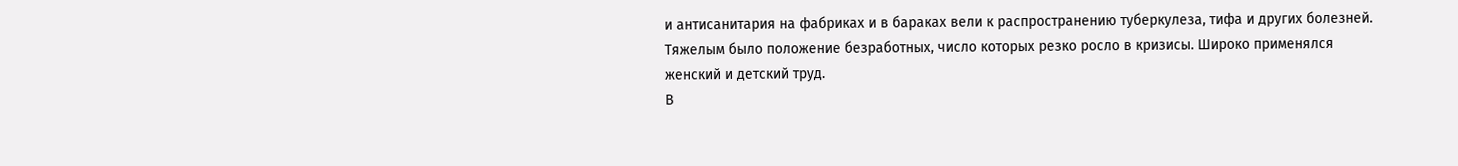и антисанитария на фабриках и в бараках вели к распространению туберкулеза, тифа и других болезней. Тяжелым было положение безработных, число которых резко росло в кризисы. Широко применялся женский и детский труд.
В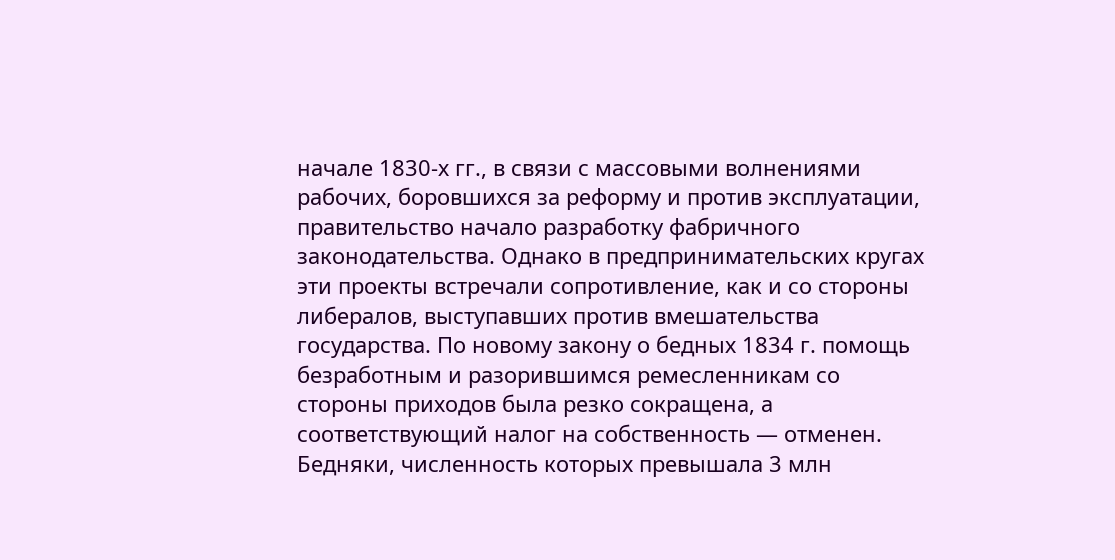начале 1830-х гг., в связи с массовыми волнениями рабочих, боровшихся за реформу и против эксплуатации, правительство начало разработку фабричного законодательства. Однако в предпринимательских кругах эти проекты встречали сопротивление, как и со стороны либералов, выступавших против вмешательства государства. По новому закону о бедных 1834 г. помощь безработным и разорившимся ремесленникам со стороны приходов была резко сокращена, а соответствующий налог на собственность — отменен. Бедняки, численность которых превышала 3 млн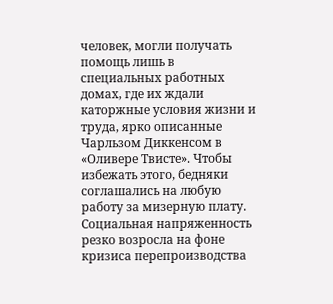человек, могли получать помощь лишь в специальных работных домах, где их ждали каторжные условия жизни и труда, ярко описанные Чарльзом Диккенсом в «Оливере Твисте». Чтобы избежать этого, бедняки соглашались на любую работу за мизерную плату.
Социальная напряженность резко возросла на фоне кризиса перепроизводства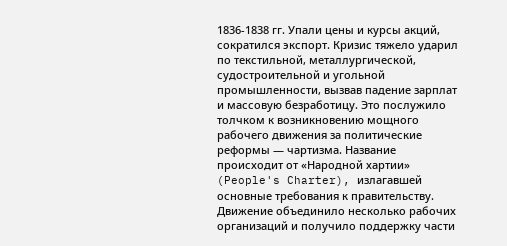1836-1838 гг. Упали цены и курсы акций, сократился экспорт. Кризис тяжело ударил по текстильной, металлургической, судостроительной и угольной промышленности, вызвав падение зарплат и массовую безработицу. Это послужило толчком к возникновению мощного рабочего движения за политические реформы — чартизма. Название происходит от «Народной хартии» (People's Charter), излагавшей основные требования к правительству. Движение объединило несколько рабочих организаций и получило поддержку части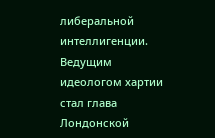либеральной интеллигенции. Ведущим идеологом хартии стал глава Лондонской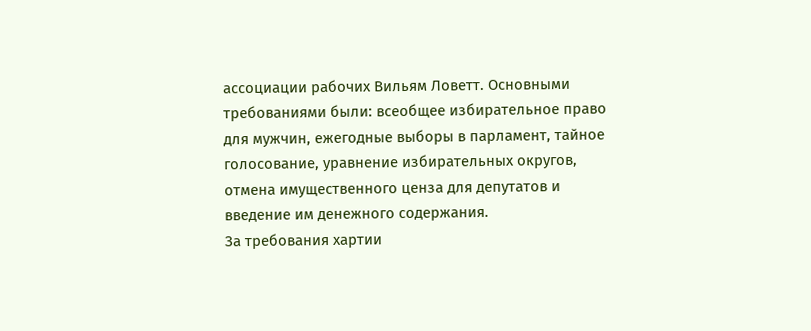ассоциации рабочих Вильям Ловетт. Основными требованиями были: всеобщее избирательное право для мужчин, ежегодные выборы в парламент, тайное голосование, уравнение избирательных округов, отмена имущественного ценза для депутатов и введение им денежного содержания.
За требования хартии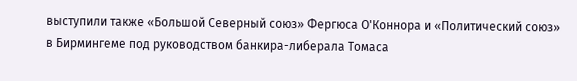выступили также «Большой Северный союз» Фергюса О'Коннора и «Политический союз» в Бирмингеме под руководством банкира-либерала Томаса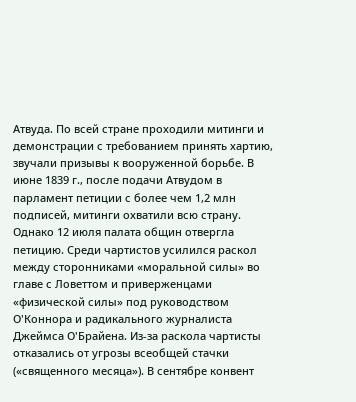Атвуда. По всей стране проходили митинги и демонстрации с требованием принять хартию, звучали призывы к вооруженной борьбе. В июне 1839 г., после подачи Атвудом в парламент петиции с более чем 1,2 млн подписей, митинги охватили всю страну. Однако 12 июля палата общин отвергла петицию. Среди чартистов усилился раскол между сторонниками «моральной силы» во главе с Ловеттом и приверженцами «физической силы» под руководством О'Коннора и радикального журналиста Джеймса О'Брайена. Из-за раскола чартисты отказались от угрозы всеобщей стачки («священного месяца»). В сентябре конвент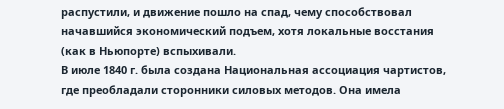распустили, и движение пошло на спад, чему способствовал начавшийся экономический подъем, хотя локальные восстания (как в Ньюпорте) вспыхивали.
В июле 1840 г. была создана Национальная ассоциация чартистов, где преобладали сторонники силовых методов. Она имела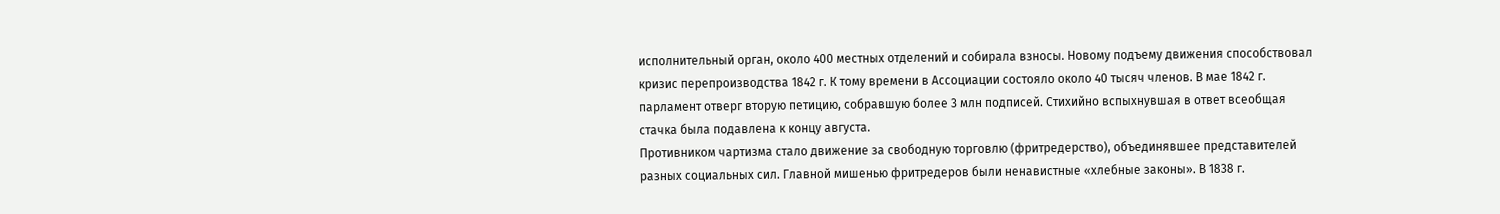исполнительный орган, около 400 местных отделений и собирала взносы. Новому подъему движения способствовал кризис перепроизводства 1842 г. К тому времени в Ассоциации состояло около 40 тысяч членов. В мае 1842 г. парламент отверг вторую петицию, собравшую более 3 млн подписей. Стихийно вспыхнувшая в ответ всеобщая стачка была подавлена к концу августа.
Противником чартизма стало движение за свободную торговлю (фритредерство), объединявшее представителей разных социальных сил. Главной мишенью фритредеров были ненавистные «хлебные законы». В 1838 г.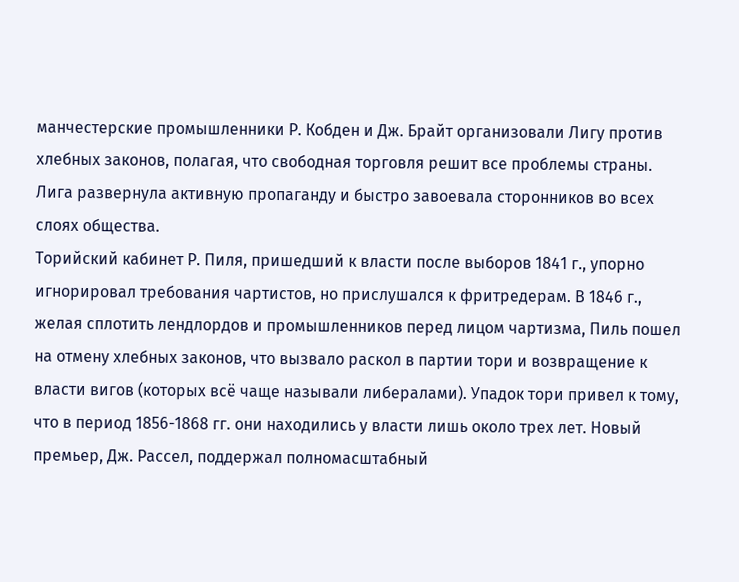манчестерские промышленники Р. Кобден и Дж. Брайт организовали Лигу против хлебных законов, полагая, что свободная торговля решит все проблемы страны. Лига развернула активную пропаганду и быстро завоевала сторонников во всех слоях общества.
Торийский кабинет Р. Пиля, пришедший к власти после выборов 1841 г., упорно игнорировал требования чартистов, но прислушался к фритредерам. В 1846 г., желая сплотить лендлордов и промышленников перед лицом чартизма, Пиль пошел на отмену хлебных законов, что вызвало раскол в партии тори и возвращение к власти вигов (которых всё чаще называли либералами). Упадок тори привел к тому, что в период 1856-1868 гг. они находились у власти лишь около трех лет. Новый премьер, Дж. Рассел, поддержал полномасштабный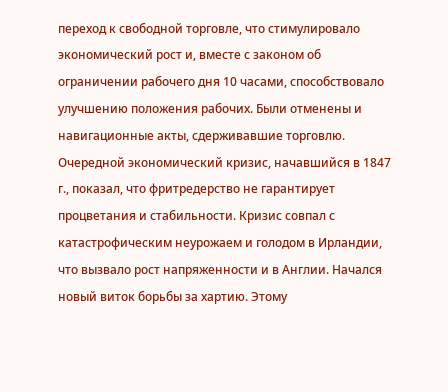переход к свободной торговле, что стимулировало экономический рост и, вместе с законом об ограничении рабочего дня 10 часами, способствовало улучшению положения рабочих. Были отменены и навигационные акты, сдерживавшие торговлю.
Очередной экономический кризис, начавшийся в 1847 г., показал, что фритредерство не гарантирует процветания и стабильности. Кризис совпал с катастрофическим неурожаем и голодом в Ирландии, что вызвало рост напряженности и в Англии. Начался новый виток борьбы за хартию. Этому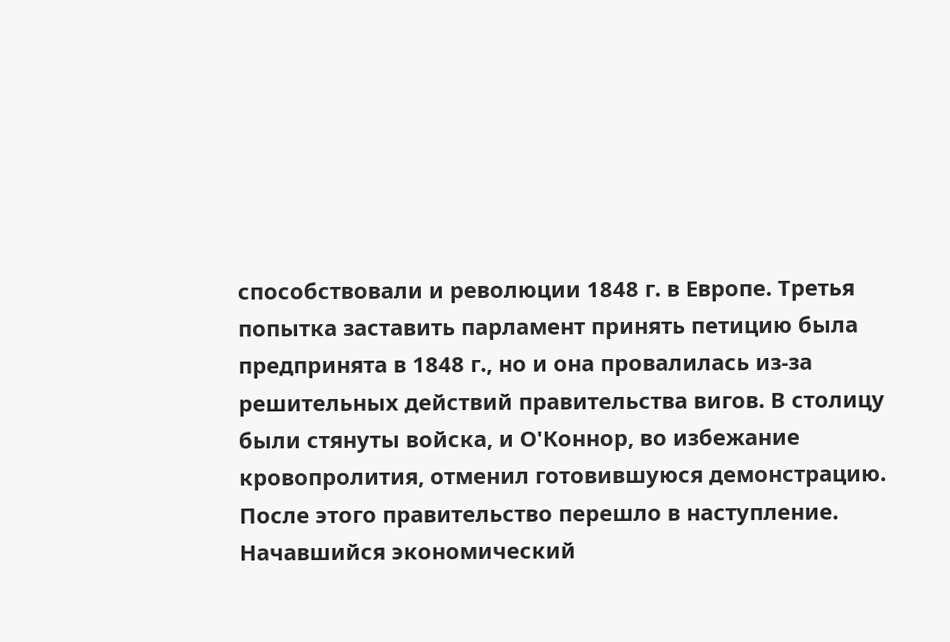способствовали и революции 1848 г. в Европе. Третья попытка заставить парламент принять петицию была предпринята в 1848 г., но и она провалилась из-за решительных действий правительства вигов. В столицу были стянуты войска, и О'Коннор, во избежание кровопролития, отменил готовившуюся демонстрацию. После этого правительство перешло в наступление. Начавшийся экономический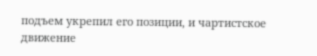подъем укрепил его позиции, и чартистское движение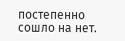постепенно сошло на нет.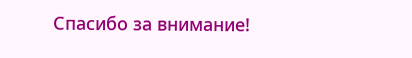Спасибо за внимание!